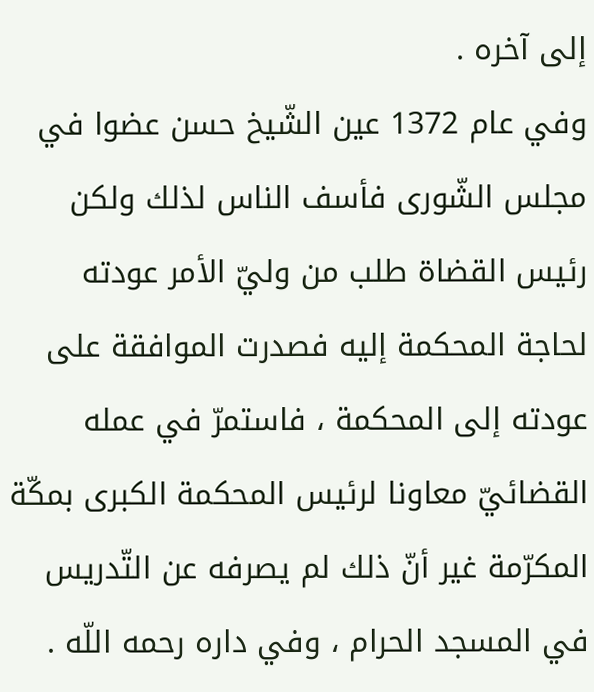إلى آخره .
وفي عام 1372 عين الشّيخ حسن عضوا في مجلس الشّورى فأسف الناس لذلك ولكن رئيس القضاة طلب من وليّ الأمر عودته لحاجة المحكمة إليه فصدرت الموافقة على عودته إلى المحكمة ، فاستمرّ في عمله القضائيّ معاونا لرئيس المحكمة الكبرى بمكّة المكرّمة غير أنّ ذلك لم يصرفه عن التّدريس في المسجد الحرام ، وفي داره رحمه اللّه .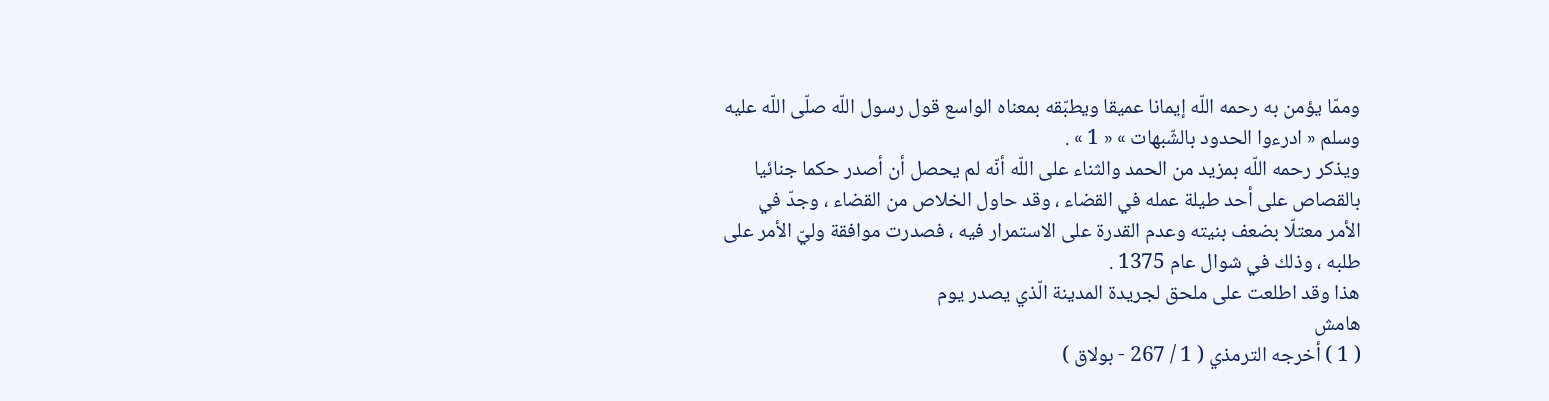وممّا يؤمن به رحمه اللّه إيمانا عميقا ويطبّقه بمعناه الواسع قول رسول اللّه صلّى اللّه عليه وسلم « ادرءوا الحدود بالشّبهات » « 1 » .
ويذكر رحمه اللّه بمزيد من الحمد والثناء على اللّه أنّه لم يحصل أن أصدر حكما جنائيا بالقصاص على أحد طيلة عمله في القضاء ، وقد حاول الخلاص من القضاء ، وجدّ في الأمر معتلّا بضعف بنيته وعدم القدرة على الاستمرار فيه ، فصدرت موافقة وليّ الأمر على طلبه ، وذلك في شوال عام 1375 .
هذا وقد اطلعت على ملحق لجريدة المدينة الّذي يصدر يوم
هامش
( 1 ) أخرجه الترمذي ( 1 / 267 - بولاق )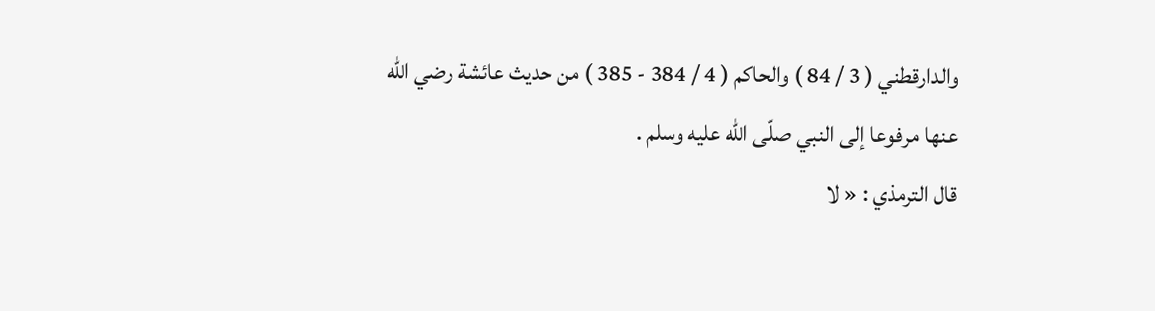والدارقطني ( 3 / 84 ) والحاكم ( 4 / 384 - 385 ) من حديث عائشة رضي اللّه عنها مرفوعا إلى النبي صلّى اللّه عليه وسلم .
قال الترمذي : « لا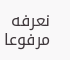نعرفه مرفوعا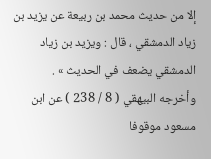إلا من حديث محمد بن ربيعة عن يزيد بن زياد الدمشقي ، قال : ويزيد بن زياد الدمشقي يضعف في الحديث » .
وأخرجه البيهقي ( 8 / 238 ) عن ابن مسعود موقوفا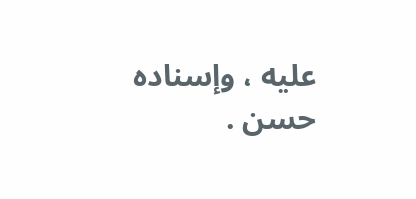عليه ، وإسناده حسن .